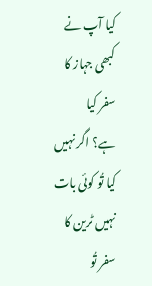کیا آپ نے کبھی جہاز کا سفر کیا
ہے؟ اگر نہیں کیا تُو کوئی بات نہیں ٹرین کا سفر تُو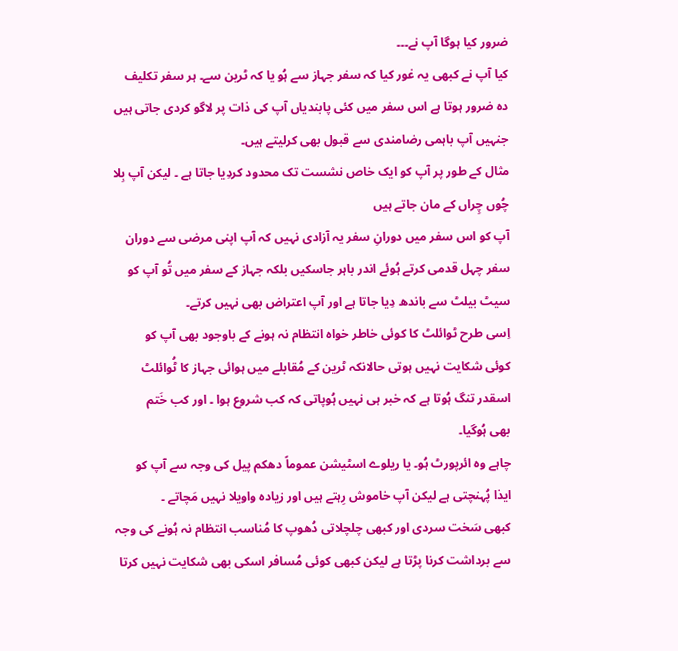ضرور کیا ہوگا آپ نے۔۔۔
کیا آپ نے کبھی یہ غور کیا کہ سفر جہاز سے ہُو یا کہ ٹرین سے۔ ہر سفر تکلیف
دہ ضرور ہوتا ہے اس سفر میں کئی پابندیاں آپ کی ذات پر لاگو کردی جاتی ہیں
جنہیں آپ باہمی رضامندی سے قبول بھی کرلیتے ہیں۔
مثال کے طور پر آپ کو ایک خاص نشست تک محدود کردِیا جاتا ہے ۔ لیکن آپ بِلا
چُوں چِراں کے مان جاتے ہیں
آپ کو اس سفر میں دورانِ سفر یہ آزادی نہیں کہ آپ اپنی مرضی سے دوران
سفر چہل قدمی کرتے ہُوئے اندر باہر جاسکیں بلکہ جہاز کے سفر میں تُو آپ کو
سیٹ بیلٹ سے باندھ دِیا جاتا ہے اور آپ اعتراض بھی نہیں کرتے۔
اِسی طرح ٹوائلٹ کا کوئی خاطر خواہ انتظام نہ ہونے کے باوجود بھی آپ کو
کوئی شکایت نہیں ہوتی حالانکہ ٹرین کے مُقابلے میں ہوائی جہاز کا ٹُوائلٹ
اسقدر تنگ ہُوتا ہے کہ خبر ہی نہیں ہُوپاتی کہ کب شروع ہوا ۔ اور کب خَتم
بھی ہُوگیا۔
چاہے وہ ائرپورٹ ہُو۔ یا ریلوے اسٹیشن عموماً دھکم پیل کی وجہ سے آپ کو
ایذا پُہنچتی ہے لیکن آپ خاموش رِہتے ہیں اور زیادہ واویلا نہیں مَچاتے ۔
کبھی سَخت سردی اور کبھی چلچلاتی دُھوپ کا مُناسب انتظام نہ ہُونے کی وجہ
سے برداشت کرنا پڑتا ہے لیکن کبھی کوئی مُسافر اسکی بھی شکایت نہیں کرتا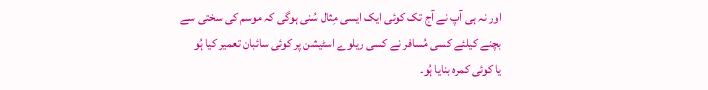اور نہ ہی آپ نے آج تک کوئی ایک ایسی مِثال سُنی ہوگی کہ موسم کی سختی سے
بچنے کیلئے کسی مُسافر نے کسی ریلوے اسٹیشن پر کوئی سائبان تعمیر کیا ہُو
یا کوئی کمرہ بنایا ہُو۔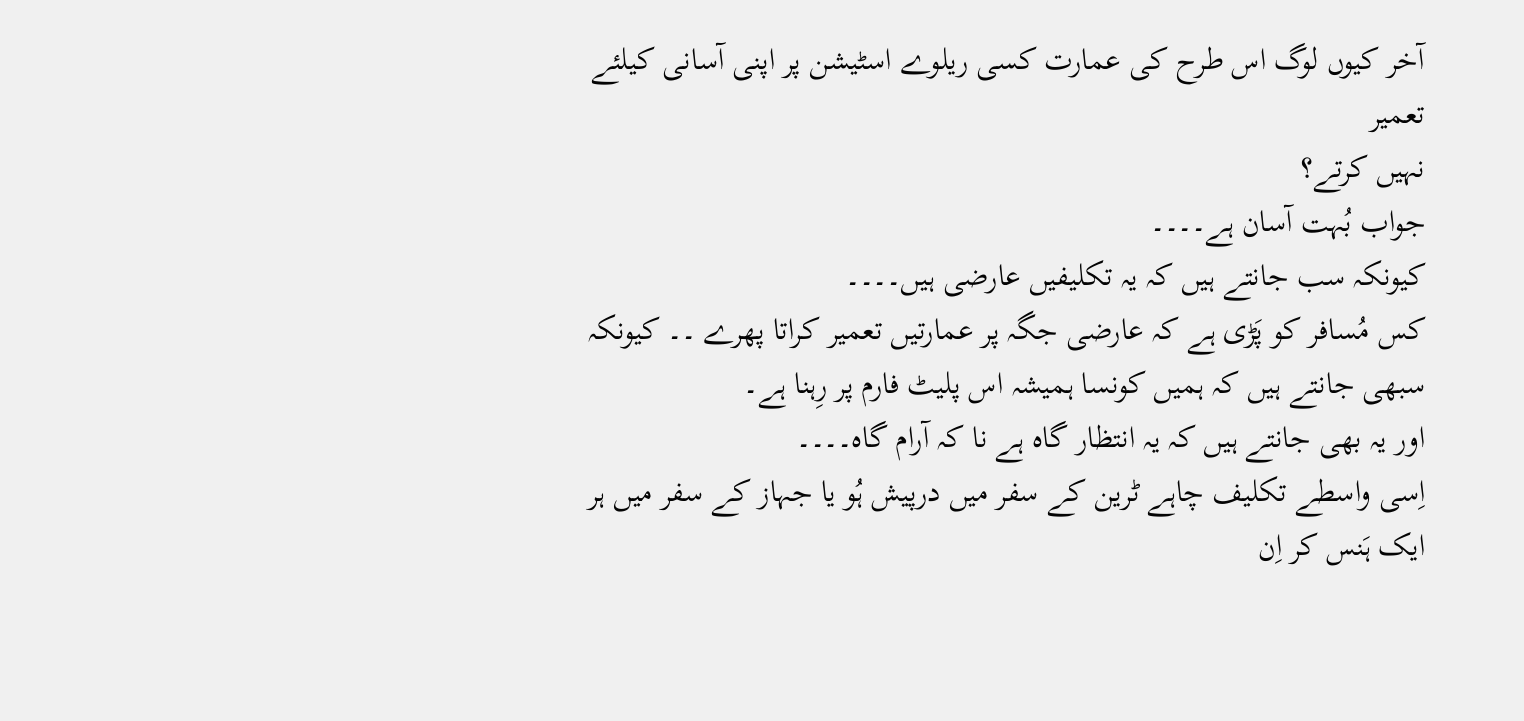آخر کیوں لوگ اس طرح کی عمارت کسی ریلوے اسٹیشن پر اپنی آسانی کیلئے تعمیر
نہیں کرتے؟
جواب بُہت آسان ہے۔۔۔۔
کیونکہ سب جانتے ہیں کہ یہ تکلیفیں عارضی ہیں۔۔۔۔
کس مُسافر کو پَڑی ہے کہ عارضی جگہ پر عمارتیں تعمیر کراتا پھرے ۔۔ کیونکہ
سبھی جانتے ہیں کہ ہمیں کونسا ہمیشہ اس پلیٹ فارم پر رِہنا ہے۔
اور یہ بھی جانتے ہیں کہ یہ انتظار گاہ ہے نا کہ آرام گاہ۔۔۔۔
اِسی واسطے تکلیف چاہے ٹرین کے سفر میں درپیش ہُو یا جہاز کے سفر میں ہر
ایک ہَنس کر اِن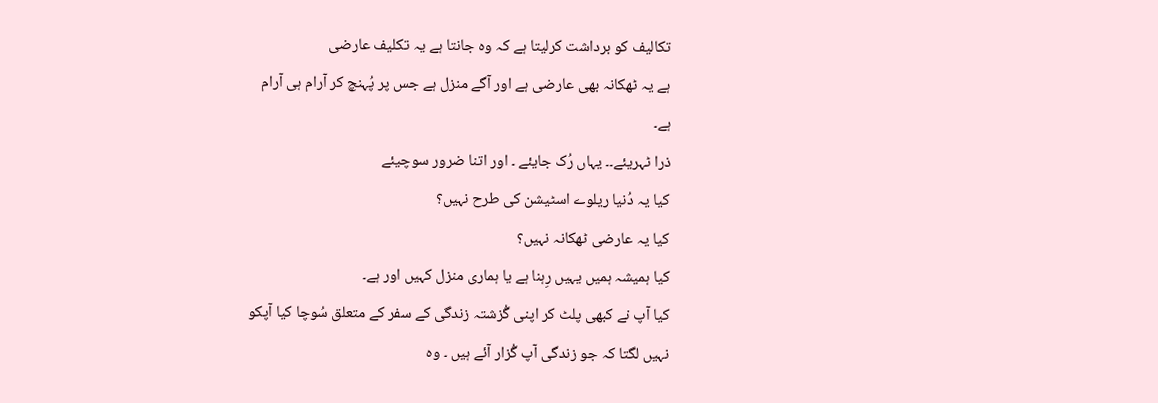تکالیف کو برداشت کرلیتا ہے کہ وہ جانتا ہے یہ تکلیف عارضی
ہے یہ ٹھکانہ بھی عارضی ہے اور آگے منزل ہے جس پر پُہنچ کر آرام ہی آرام
ہے۔
ذرا ٹہریئے۔۔ یہاں رُک جایئے ۔ اور اتنا ضرور سوچیئے
کیا یہ دُنیا ریلوے اسٹیشن کی طرح نہیں؟
کیا یہ عارضی ٹھکانہ نہیں؟
کیا ہمیشہ ہمیں یہیں رِہنا ہے یا ہماری منزل کہیں اور ہے۔
کیا آپ نے کبھی پلٹ کر اپنی گُزشتہ زندگی کے سفر کے متعلق سُوچا کیا آپکو
نہیں لگتا کہ جو زندگی آپ گُزار آئے ہیں ۔ وہ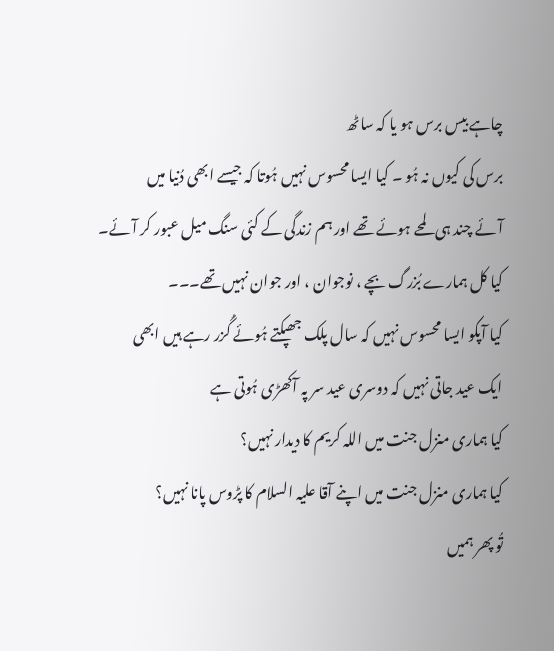چاہے بیس برس ہو یا کہ ساٹھ
برس کی کیوں نہ ہُو ۔ کیا ایسا محسوس نہیں ہُوتا کہ جیسے ابھی دُنیا میں
آئے چند ہی لمحے ہوئے تھے اور ہم زندگی کے کئی سنگ میل عبور کر آئے۔
کیا کل ہمارے بُزرگ بچے ، نوجوان ، اور جوان نہیں تھے۔۔۔
کیا آپکو ایسا محسوس نہیں کہ سال پلک جھپکتے ہُوئے گُزر رہے ہیں ابھی
ایک عید جاتی نہیں کہ دوسری عید سر پہ آکھڑی ہُوتی ہے
کیا ہماری منزل جنت میں اللہ کریم کا دیدار نہیں؟
کیا ہماری منزل جنت میں اپنے آقا علیہ السلام کا پڑوس پانا نہیں؟
تُو پھر ہمیں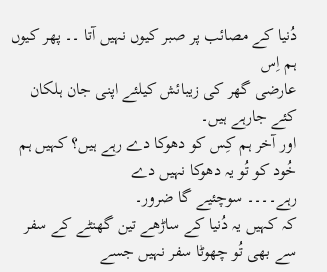دُنیا کے مصائب پر صبر کیوں نہیں آتا ۔۔ پھر کیوں ہم اِس
عارضی گھر کی زیبائش کیلئے اپنی جان ہلکان کئے جارہے ہیں۔
اور آخر ہم کِس کو دھوکا دے رہے ہیں؟ کہیں ہم خُود کو تُو یہ دھوکا نہیں دے
رہے۔۔۔۔ سوچئیے گا ضرور۔
کہ کہیں یہ دُنیا کے ساڑھے تین گھنٹے کے سفر سے بھی تُو چھوٹا سفر نہیں جسے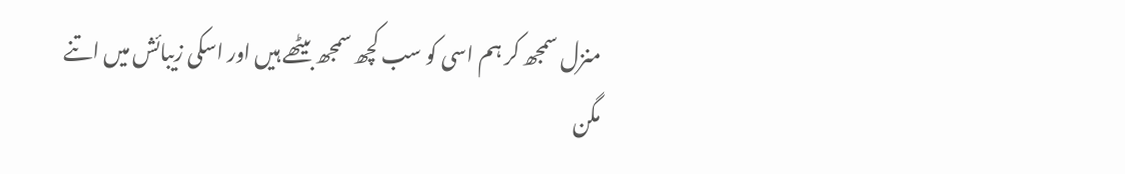منزل سمجھ کر ہم اسی کو سب کچھ سمجھ بیٹھے ہیں اور اسکی زیبائش میں اتنے
مگن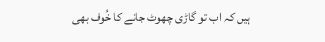ہیں کہ اب تو گاڑی چھوٹ جانے کا خُوف بھی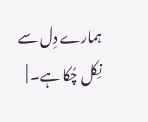ہمارے دِل سے نِکل چُکا ہے۔ |